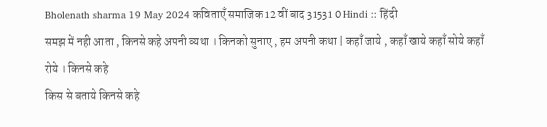Bholenath sharma 19 May 2024 कविताएँ समाजिक 12 वीं बाद 31531 0 Hindi :: हिंदी
समझ में नही आता , किनसे कहे अपनी व्यथा । किनको सुनाए , हम अपनी कथा | कहाँ जाये , कहाँ खाये कहाँ सोये कहाँ रोये । किनसे कहे
किस से बताये किनसे कहे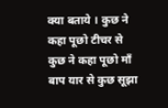क्या बताये । कुछ ने कहा पूछो टीचर से कुछ ने कहा पूछो माँ बाप यार से कुछ सूझा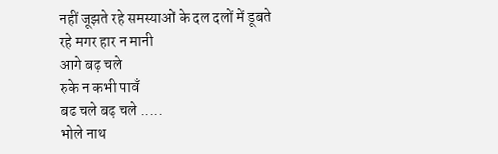नहीं जूझते रहे समस्याओं के दल दलों में डूबते रहे मगर हार न मानी
आगे बढ़ चले
रुके न कभी पावँ
बढ चले बढ़ चले .....
भोले नाथ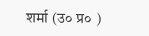शर्मा (उ० प्र० )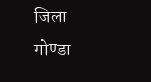जिला गोण्डा